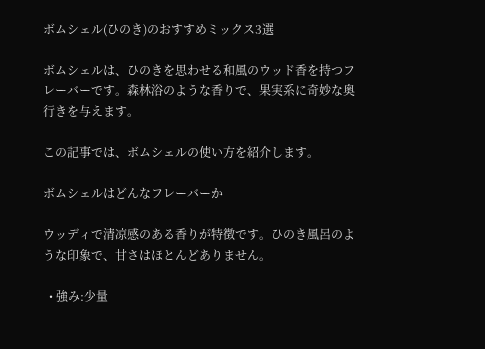ボムシェル(ひのき)のおすすめミックス3選

ボムシェルは、ひのきを思わせる和風のウッド香を持つフレーバーです。森林浴のような香りで、果実系に奇妙な奥行きを与えます。

この記事では、ボムシェルの使い方を紹介します。

ボムシェルはどんなフレーバーか

ウッディで清凉感のある香りが特徴です。ひのき風呂のような印象で、甘さはほとんどありません。

  • 強み:少量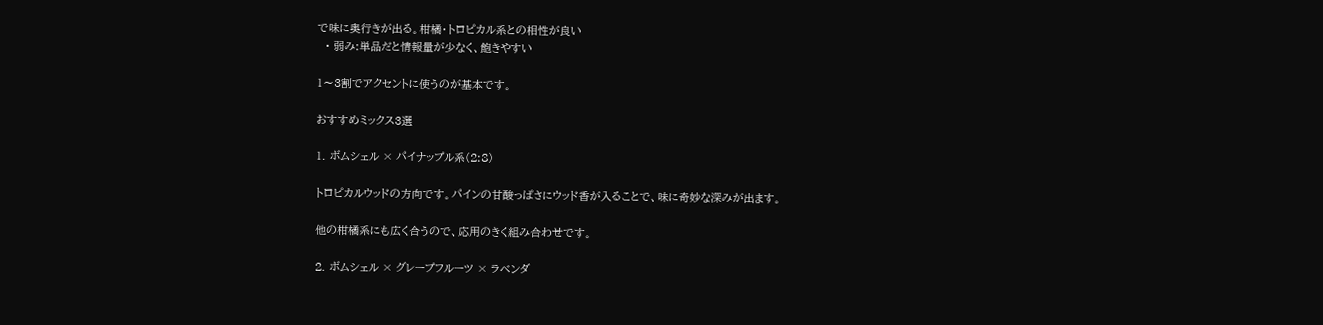で味に奥行きが出る。柑橘・トロピカル系との相性が良い
  • 弱み:単品だと情報量が少なく、飽きやすい

1〜3割でアクセントに使うのが基本です。

おすすめミックス3選

1. ボムシェル × パイナップル系(2:8)

トロピカルウッドの方向です。パインの甘酸っぱさにウッド香が入ることで、味に奇妙な深みが出ます。

他の柑橘系にも広く合うので、応用のきく組み合わせです。

2. ボムシェル × グレープフルーツ × ラベンダ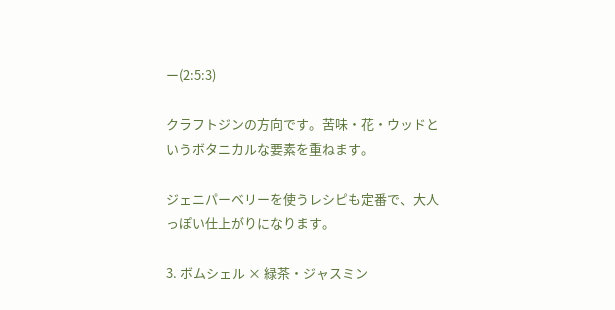ー(2:5:3)

クラフトジンの方向です。苦味・花・ウッドというボタニカルな要素を重ねます。

ジェニパーベリーを使うレシピも定番で、大人っぽい仕上がりになります。

3. ボムシェル × 緑茶・ジャスミン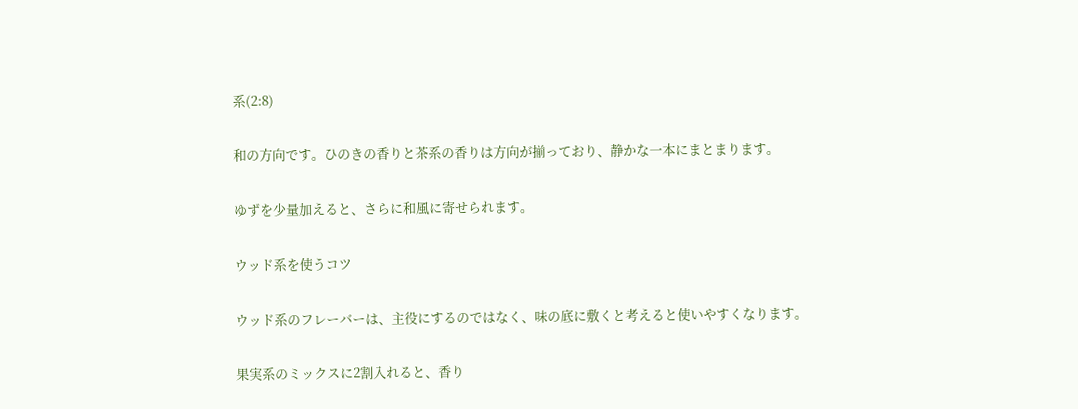系(2:8)

和の方向です。ひのきの香りと茶系の香りは方向が揃っており、静かな一本にまとまります。

ゆずを少量加えると、さらに和風に寄せられます。

ウッド系を使うコツ

ウッド系のフレーバーは、主役にするのではなく、味の底に敷くと考えると使いやすくなります。

果実系のミックスに2割入れると、香り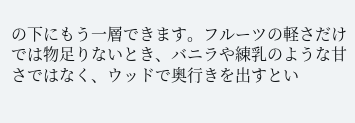の下にもう一層できます。フルーツの軽さだけでは物足りないとき、バニラや練乳のような甘さではなく、ウッドで奥行きを出すとい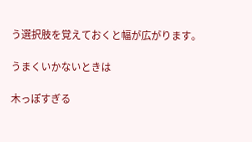う選択肢を覚えておくと幅が広がります。

うまくいかないときは

木っぽすぎる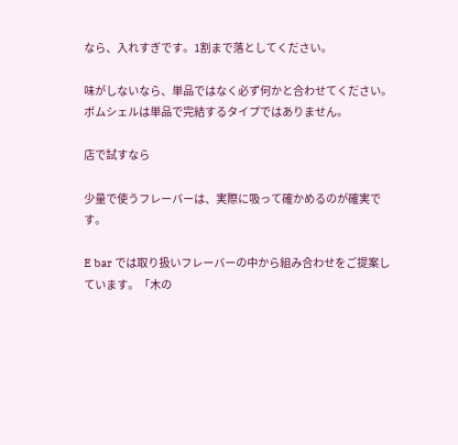なら、入れすぎです。1割まで落としてください。

味がしないなら、単品ではなく必ず何かと合わせてください。ボムシェルは単品で完結するタイプではありません。

店で試すなら

少量で使うフレーバーは、実際に吸って確かめるのが確実です。

E bar では取り扱いフレーバーの中から組み合わせをご提案しています。「木の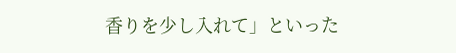香りを少し入れて」といった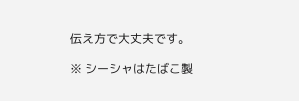伝え方で大丈夫です。

※ シーシャはたばこ製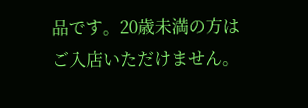品です。20歳未満の方はご入店いただけません。